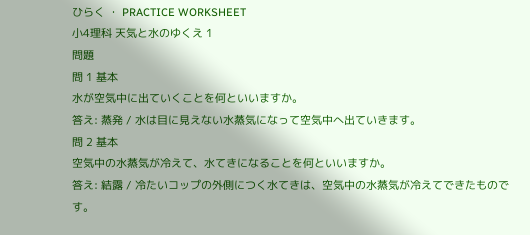ひらく ・ PRACTICE WORKSHEET
小4理科 天気と水のゆくえ 1
問題
問 1 基本
水が空気中に出ていくことを何といいますか。
答え: 蒸発 / 水は目に見えない水蒸気になって空気中へ出ていきます。
問 2 基本
空気中の水蒸気が冷えて、水てきになることを何といいますか。
答え: 結露 / 冷たいコップの外側につく水てきは、空気中の水蒸気が冷えてできたものです。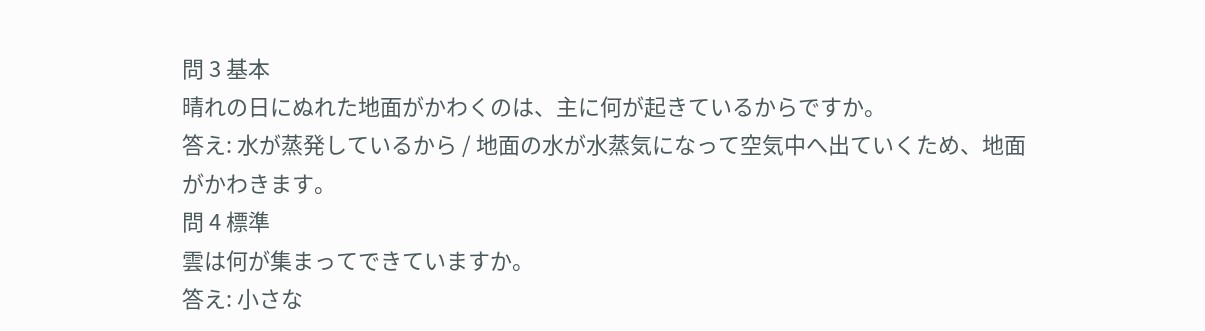問 3 基本
晴れの日にぬれた地面がかわくのは、主に何が起きているからですか。
答え: 水が蒸発しているから / 地面の水が水蒸気になって空気中へ出ていくため、地面がかわきます。
問 4 標準
雲は何が集まってできていますか。
答え: 小さな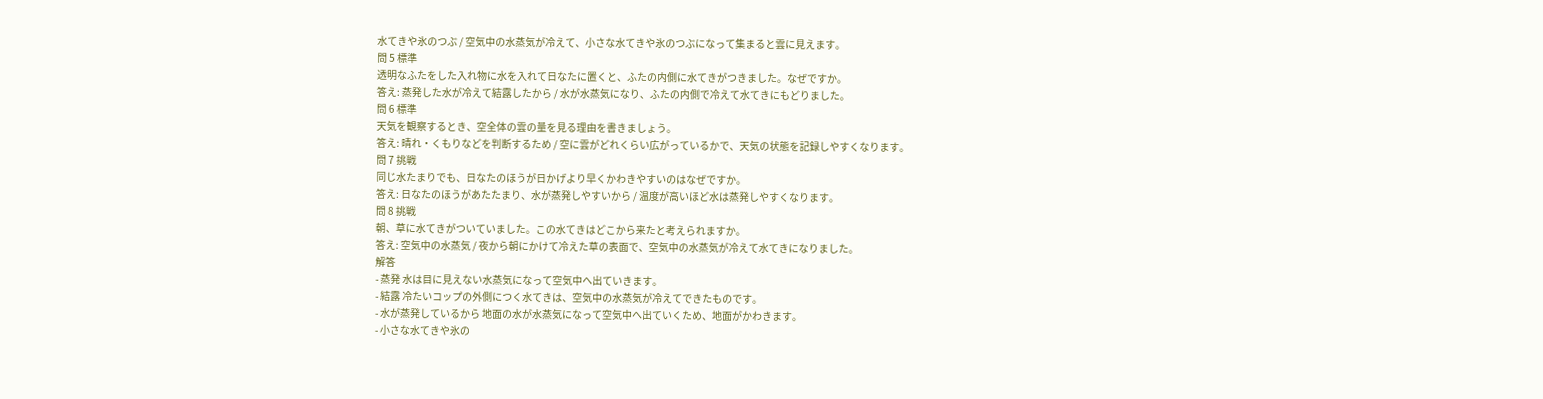水てきや氷のつぶ / 空気中の水蒸気が冷えて、小さな水てきや氷のつぶになって集まると雲に見えます。
問 5 標準
透明なふたをした入れ物に水を入れて日なたに置くと、ふたの内側に水てきがつきました。なぜですか。
答え: 蒸発した水が冷えて結露したから / 水が水蒸気になり、ふたの内側で冷えて水てきにもどりました。
問 6 標準
天気を観察するとき、空全体の雲の量を見る理由を書きましょう。
答え: 晴れ・くもりなどを判断するため / 空に雲がどれくらい広がっているかで、天気の状態を記録しやすくなります。
問 7 挑戦
同じ水たまりでも、日なたのほうが日かげより早くかわきやすいのはなぜですか。
答え: 日なたのほうがあたたまり、水が蒸発しやすいから / 温度が高いほど水は蒸発しやすくなります。
問 8 挑戦
朝、草に水てきがついていました。この水てきはどこから来たと考えられますか。
答え: 空気中の水蒸気 / 夜から朝にかけて冷えた草の表面で、空気中の水蒸気が冷えて水てきになりました。
解答
- 蒸発 水は目に見えない水蒸気になって空気中へ出ていきます。
- 結露 冷たいコップの外側につく水てきは、空気中の水蒸気が冷えてできたものです。
- 水が蒸発しているから 地面の水が水蒸気になって空気中へ出ていくため、地面がかわきます。
- 小さな水てきや氷の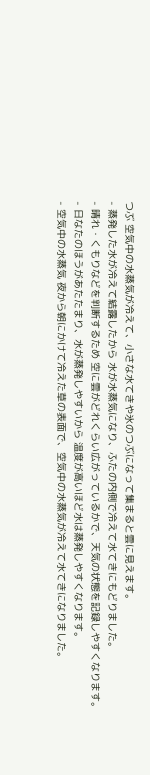つぶ 空気中の水蒸気が冷えて、小さな水てきや氷のつぶになって集まると雲に見えます。
- 蒸発した水が冷えて結露したから 水が水蒸気になり、ふたの内側で冷えて水てきにもどりました。
- 晴れ・くもりなどを判断するため 空に雲がどれくらい広がっているかで、天気の状態を記録しやすくなります。
- 日なたのほうがあたたまり、水が蒸発しやすいから 温度が高いほど水は蒸発しやすくなります。
- 空気中の水蒸気 夜から朝にかけて冷えた草の表面で、空気中の水蒸気が冷えて水てきになりました。